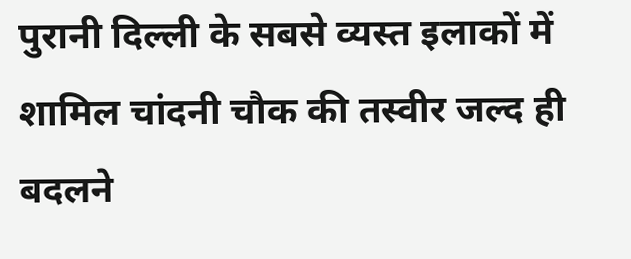पुरानी दिल्ली के सबसे व्यस्त इलाकों में शामिल चांदनी चौक की तस्वीर जल्द ही बदलने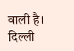वाली है। दिल्ली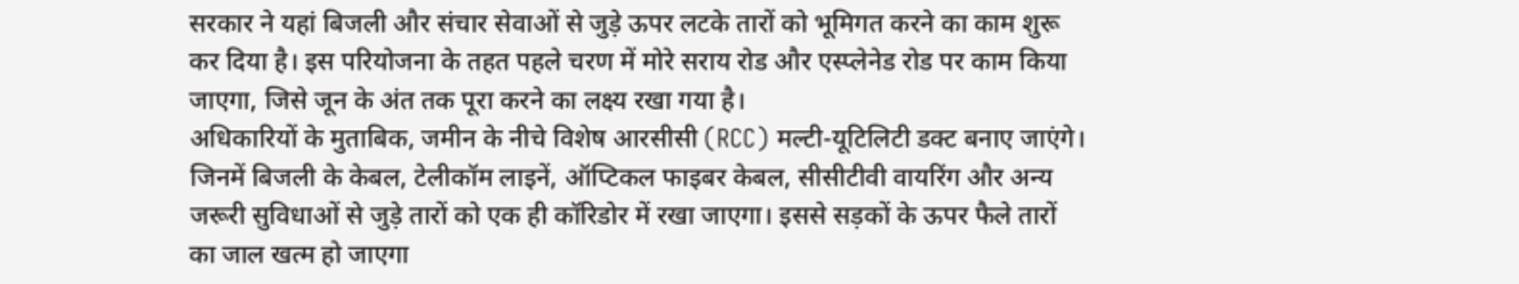सरकार ने यहां बिजली और संचार सेवाओं से जुड़े ऊपर लटके तारों को भूमिगत करने का काम शुरू कर दिया है। इस परियोजना के तहत पहले चरण में मोरे सराय रोड और एस्प्लेनेड रोड पर काम किया जाएगा, जिसे जून के अंत तक पूरा करने का लक्ष्य रखा गया है।
अधिकारियों के मुताबिक, जमीन के नीचे विशेष आरसीसी (RCC) मल्टी-यूटिलिटी डक्ट बनाए जाएंगे। जिनमें बिजली के केबल, टेलीकॉम लाइनें, ऑप्टिकल फाइबर केबल, सीसीटीवी वायरिंग और अन्य जरूरी सुविधाओं से जुड़े तारों को एक ही कॉरिडोर में रखा जाएगा। इससे सड़कों के ऊपर फैले तारों का जाल खत्म हो जाएगा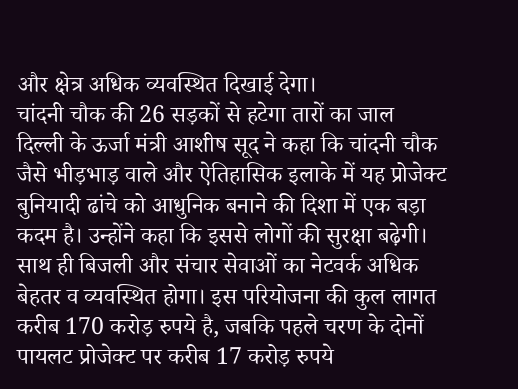और क्षेत्र अधिक व्यवस्थित दिखाई देगा।
चांदनी चौक की 26 सड़कों से हटेगा तारों का जाल
दिल्ली के ऊर्जा मंत्री आशीष सूद ने कहा कि चांदनी चौक जैसे भीड़भाड़ वाले और ऐतिहासिक इलाके में यह प्रोजेक्ट बुनियादी ढांचे को आधुनिक बनाने की दिशा में एक बड़ा कदम है। उन्होंने कहा कि इससे लोगों की सुरक्षा बढ़ेगी। साथ ही बिजली और संचार सेवाओं का नेटवर्क अधिक बेहतर व व्यवस्थित होगा। इस परियोजना की कुल लागत करीब 170 करोड़ रुपये है, जबकि पहले चरण के दोनों पायलट प्रोजेक्ट पर करीब 17 करोड़ रुपये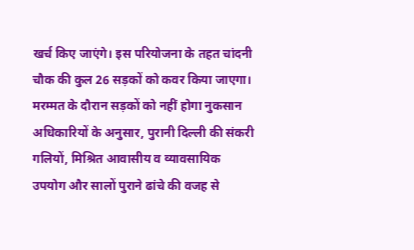खर्च किए जाएंगे। इस परियोजना के तहत चांदनी चौक की कुल 26 सड़कों को कवर किया जाएगा।
मरम्मत के दौरान सड़कों को नहीं होगा नुकसान
अधिकारियों के अनुसार, पुरानी दिल्ली की संकरी गलियों, मिश्रित आवासीय व व्यावसायिक उपयोग और सालों पुराने ढांचे की वजह से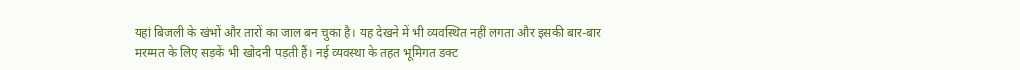यहां बिजली के खंभों और तारों का जाल बन चुका है। यह देखने में भी व्यवस्थित नहीं लगता और इसकी बार-बार मरम्मत के लिए सड़कें भी खोदनी पड़ती हैं। नई व्यवस्था के तहत भूमिगत डक्ट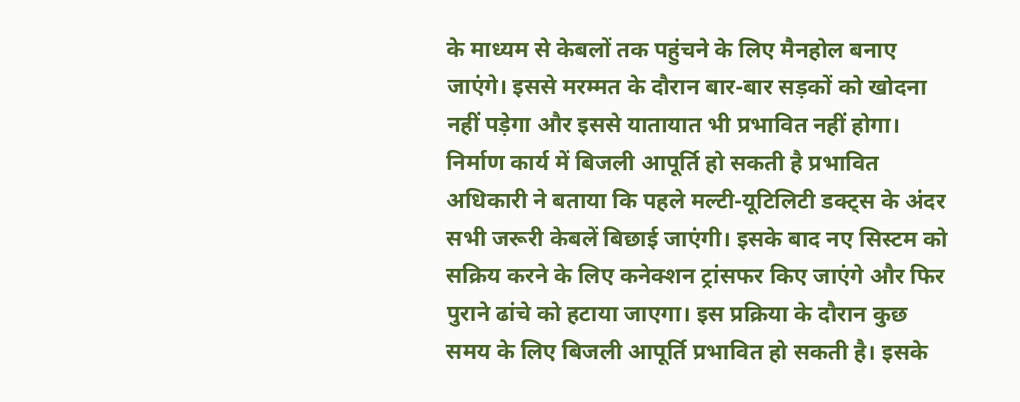के माध्यम से केबलों तक पहुंचने के लिए मैनहोल बनाए जाएंगे। इससे मरम्मत के दौरान बार-बार सड़कों को खोदना नहीं पड़ेगा और इससे यातायात भी प्रभावित नहीं होगा।
निर्माण कार्य में बिजली आपूर्ति हो सकती है प्रभावित
अधिकारी ने बताया कि पहले मल्टी-यूटिलिटी डक्ट्स के अंदर सभी जरूरी केबलें बिछाई जाएंगी। इसके बाद नए सिस्टम को सक्रिय करने के लिए कनेक्शन ट्रांसफर किए जाएंगे और फिर पुराने ढांचे को हटाया जाएगा। इस प्रक्रिया के दौरान कुछ समय के लिए बिजली आपूर्ति प्रभावित हो सकती है। इसके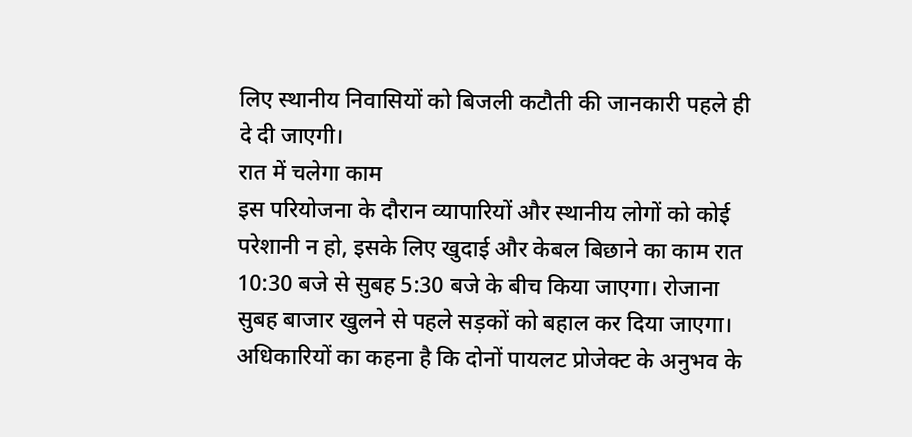लिए स्थानीय निवासियों को बिजली कटौती की जानकारी पहले ही दे दी जाएगी।
रात में चलेगा काम
इस परियोजना के दौरान व्यापारियों और स्थानीय लोगों को कोई परेशानी न हो, इसके लिए खुदाई और केबल बिछाने का काम रात 10:30 बजे से सुबह 5:30 बजे के बीच किया जाएगा। रोजाना सुबह बाजार खुलने से पहले सड़कों को बहाल कर दिया जाएगा। अधिकारियों का कहना है कि दोनों पायलट प्रोजेक्ट के अनुभव के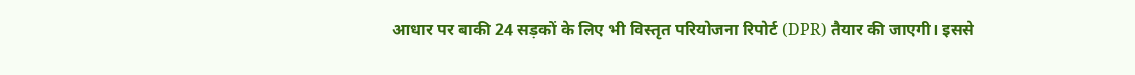आधार पर बाकी 24 सड़कों के लिए भी विस्तृत परियोजना रिपोर्ट (DPR) तैयार की जाएगी। इससे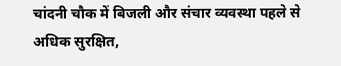चांदनी चौक में बिजली और संचार व्यवस्था पहले से अधिक सुरक्षित,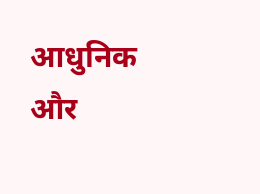आधुनिक और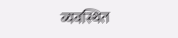व्यवस्थित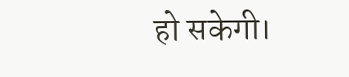हो सकेगी।